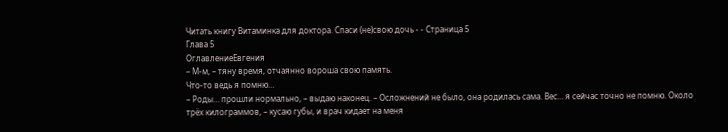Читать книгу Витаминка для доктора. Спаси (не)свою дочь - - Страница 5
Глава 5
ОглавлениеЕвгения
– М-м, – тяну время, отчаянно вороша свою память.
Что-то ведь я помню…
– Роды… прошли нормально, – выдаю наконец. – Осложнений не было, она родилась сама. Вес… я сейчас точно не помню. Около трёх килограммов, – кусаю губы, и врач кидает на меня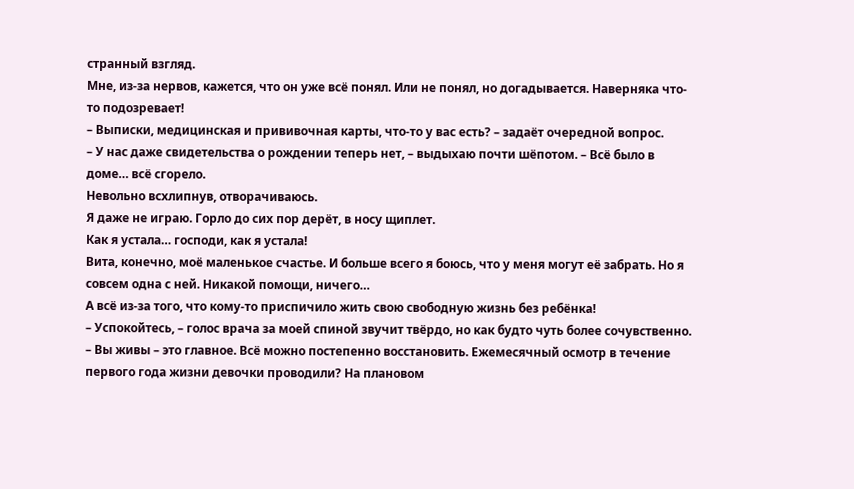странный взгляд.
Мне, из-за нервов, кажется, что он уже всё понял. Или не понял, но догадывается. Наверняка что-то подозревает!
– Выписки, медицинская и прививочная карты, что-то у вас есть? – задаёт очередной вопрос.
– У нас даже свидетельства о рождении теперь нет, – выдыхаю почти шёпотом. – Всё было в доме… всё сгорело.
Невольно всхлипнув, отворачиваюсь.
Я даже не играю. Горло до сих пор дерёт, в носу щиплет.
Как я устала… господи, как я устала!
Вита, конечно, моё маленькое счастье. И больше всего я боюсь, что у меня могут её забрать. Но я совсем одна с ней. Никакой помощи, ничего…
А всё из-за того, что кому-то приспичило жить свою свободную жизнь без ребёнка!
– Успокойтесь, – голос врача за моей спиной звучит твёрдо, но как будто чуть более сочувственно. – Вы живы – это главное. Всё можно постепенно восстановить. Ежемесячный осмотр в течение первого года жизни девочки проводили? На плановом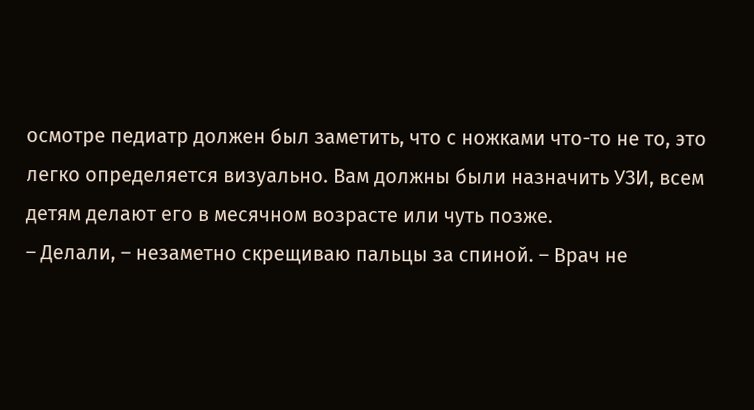осмотре педиатр должен был заметить, что с ножками что-то не то, это легко определяется визуально. Вам должны были назначить УЗИ, всем детям делают его в месячном возрасте или чуть позже.
– Делали, – незаметно скрещиваю пальцы за спиной. – Врач не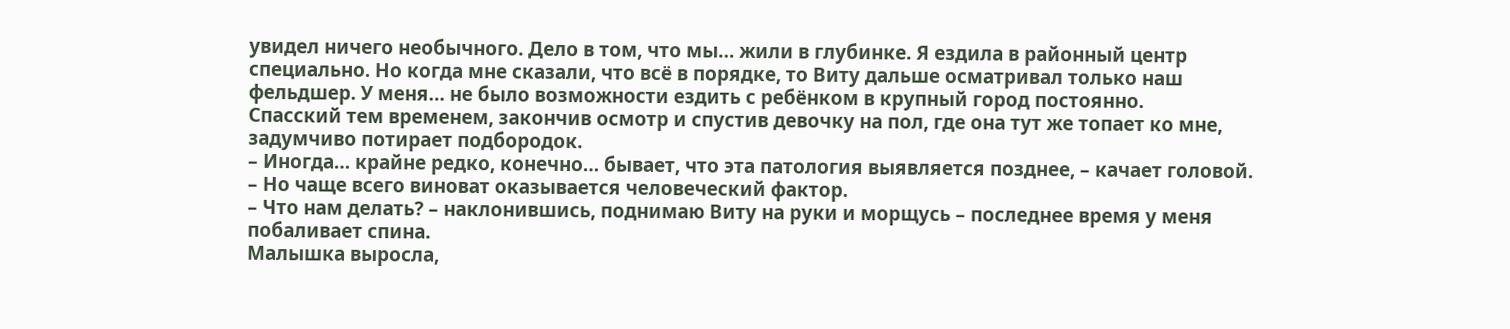увидел ничего необычного. Дело в том, что мы… жили в глубинке. Я ездила в районный центр специально. Но когда мне сказали, что всё в порядке, то Виту дальше осматривал только наш фельдшер. У меня… не было возможности ездить с ребёнком в крупный город постоянно.
Спасский тем временем, закончив осмотр и спустив девочку на пол, где она тут же топает ко мне, задумчиво потирает подбородок.
– Иногда… крайне редко, конечно… бывает, что эта патология выявляется позднее, – качает головой. – Но чаще всего виноват оказывается человеческий фактор.
– Что нам делать? – наклонившись, поднимаю Виту на руки и морщусь – последнее время у меня побаливает спина.
Малышка выросла,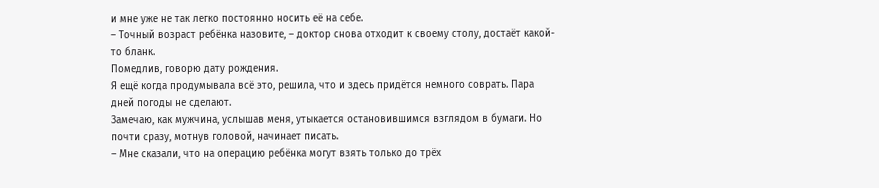и мне уже не так легко постоянно носить её на себе.
– Точный возраст ребёнка назовите, – доктор снова отходит к своему столу, достаёт какой-то бланк.
Помедлив, говорю дату рождения.
Я ещё когда продумывала всё это, решила, что и здесь придётся немного соврать. Пара дней погоды не сделают.
Замечаю, как мужчина, услышав меня, утыкается остановившимся взглядом в бумаги. Но почти сразу, мотнув головой, начинает писать.
– Мне сказали, что на операцию ребёнка могут взять только до трёх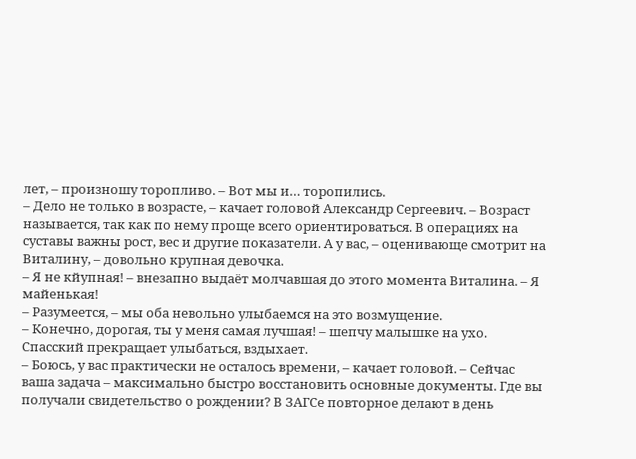лет, – произношу торопливо. – Вот мы и… торопились.
– Дело не только в возрасте, – качает головой Александр Сергеевич. – Возраст называется, так как по нему проще всего ориентироваться. В операциях на суставы важны рост, вес и другие показатели. А у вас, – оценивающе смотрит на Виталину, – довольно крупная девочка.
– Я не кйупная! – внезапно выдаёт молчавшая до этого момента Виталина. – Я майенькая!
– Разумеется, – мы оба невольно улыбаемся на это возмущение.
– Конечно, дорогая, ты у меня самая лучшая! – шепчу малышке на ухо.
Спасский прекращает улыбаться, вздыхает.
– Боюсь, у вас практически не осталось времени, – качает головой. – Сейчас ваша задача – максимально быстро восстановить основные документы. Где вы получали свидетельство о рождении? В ЗАГСе повторное делают в день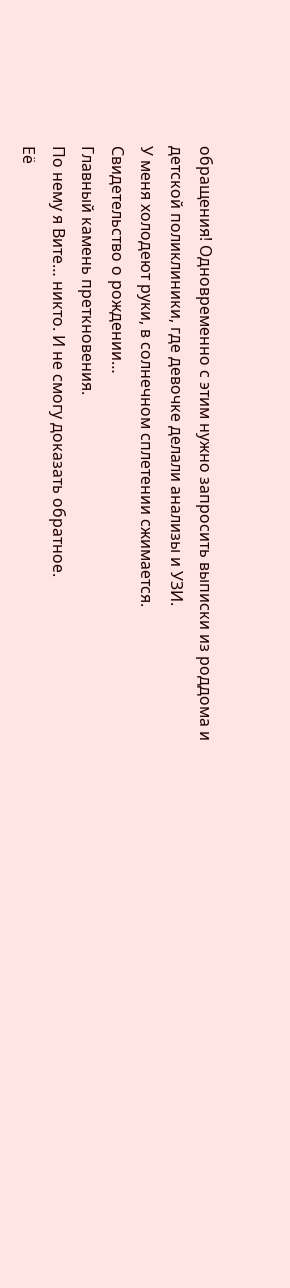обращения! Одновременно с этим нужно запросить выписки из роддома и детской поликлиники, где девочке делали анализы и УЗИ.
У меня холодеют руки, в солнечном сплетении сжимается.
Свидетельство о рождении…
Главный камень преткновения.
По нему я Вите… никто. И не смогу доказать обратное.
Её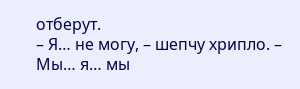отберут.
– Я… не могу, – шепчу хрипло. – Мы… я… мы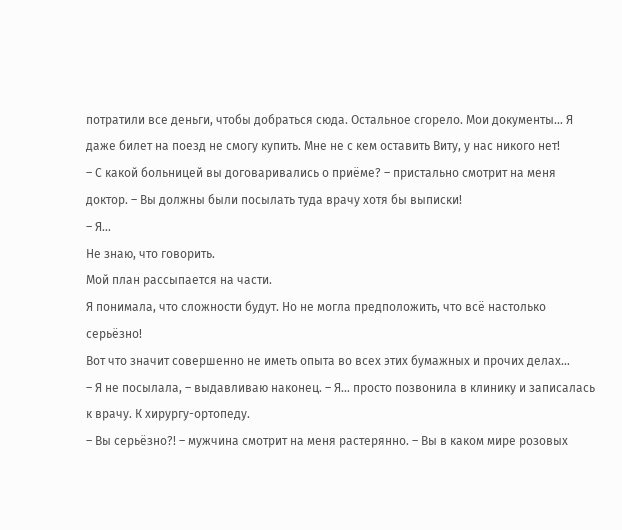потратили все деньги, чтобы добраться сюда. Остальное сгорело. Мои документы… Я даже билет на поезд не смогу купить. Мне не с кем оставить Виту, у нас никого нет!
– С какой больницей вы договаривались о приёме? – пристально смотрит на меня доктор. – Вы должны были посылать туда врачу хотя бы выписки!
– Я…
Не знаю, что говорить.
Мой план рассыпается на части.
Я понимала, что сложности будут. Но не могла предположить, что всё настолько серьёзно!
Вот что значит совершенно не иметь опыта во всех этих бумажных и прочих делах…
– Я не посылала, – выдавливаю наконец. – Я… просто позвонила в клинику и записалась к врачу. К хирургу-ортопеду.
– Вы серьёзно?! – мужчина смотрит на меня растерянно. – Вы в каком мире розовых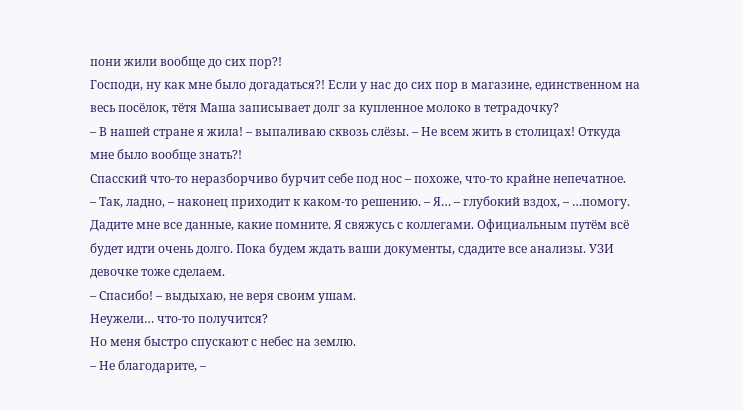пони жили вообще до сих пор?!
Господи, ну как мне было догадаться?! Если у нас до сих пор в магазине, единственном на весь посёлок, тётя Маша записывает долг за купленное молоко в тетрадочку?
– В нашей стране я жила! – выпаливаю сквозь слёзы. – Не всем жить в столицах! Откуда мне было вообще знать?!
Спасский что-то неразборчиво бурчит себе под нос – похоже, что-то крайне непечатное.
– Так, ладно, – наконец приходит к каком-то решению. – Я… – глубокий вздох, – …помогу. Дадите мне все данные, какие помните. Я свяжусь с коллегами. Официальным путём всё будет идти очень долго. Пока будем ждать ваши документы, сдадите все анализы. УЗИ девочке тоже сделаем.
– Спасибо! – выдыхаю, не веря своим ушам.
Неужели… что-то получится?
Но меня быстро спускают с небес на землю.
– Не благодарите, –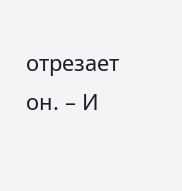отрезает он. – И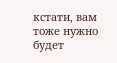кстати, вам тоже нужно будет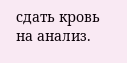сдать кровь на анализ.